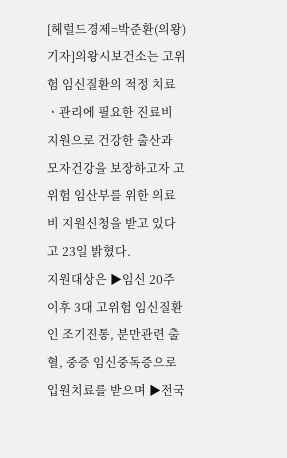[헤럴드경제=박준환(의왕)기자]의왕시보건소는 고위험 임신질환의 적정 치료ㆍ관리에 필요한 진료비 지원으로 건강한 출산과 모자건강을 보장하고자 고위험 임산부를 위한 의료비 지원신청을 받고 있다고 23일 밝혔다.
지원대상은 ▶임신 20주 이후 3대 고위험 임신질환인 조기진통, 분만관련 출혈, 중증 임신중독증으로 입원치료를 받으며 ▶전국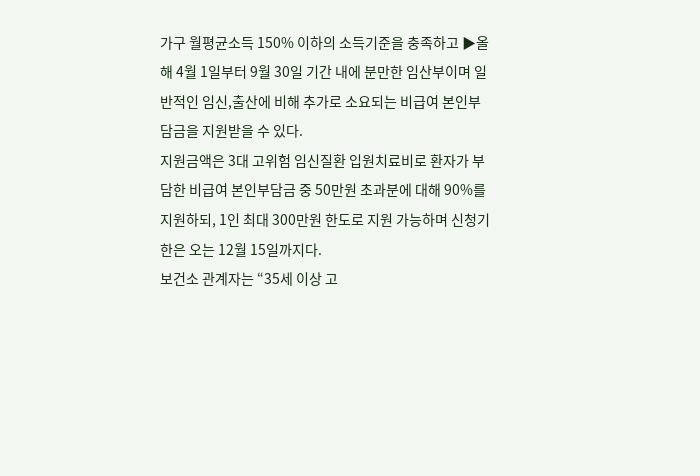가구 월평균소득 150% 이하의 소득기준을 충족하고 ▶올해 4월 1일부터 9월 30일 기간 내에 분만한 임산부이며 일반적인 임신,출산에 비해 추가로 소요되는 비급여 본인부담금을 지원받을 수 있다.
지원금액은 3대 고위험 임신질환 입원치료비로 환자가 부담한 비급여 본인부담금 중 50만원 초과분에 대해 90%를 지원하되, 1인 최대 300만원 한도로 지원 가능하며 신청기한은 오는 12월 15일까지다.
보건소 관계자는 “35세 이상 고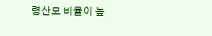령산모 비율이 높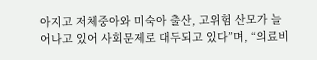아지고 저체중아와 미숙아 출산, 고위험 산모가 늘어나고 있어 사회문제로 대두되고 있다”며, “의료비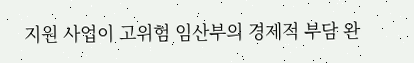지원 사업이 고위험 임산부의 경제적 부담 완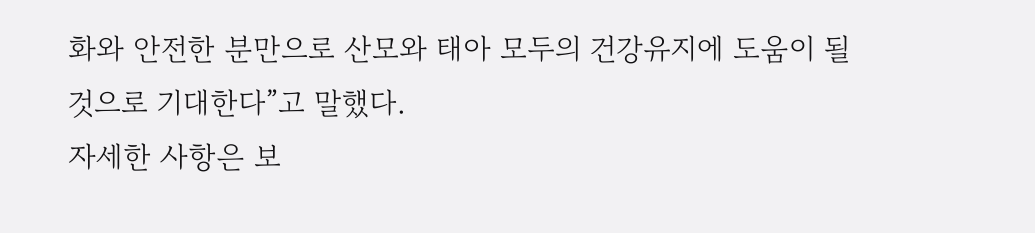화와 안전한 분만으로 산모와 태아 모두의 건강유지에 도움이 될 것으로 기대한다”고 말했다.
자세한 사항은 보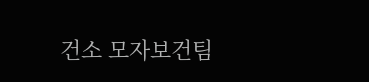건소 모자보건팀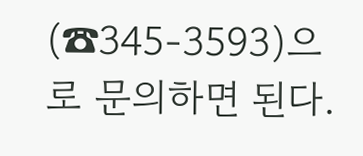(☎345-3593)으로 문의하면 된다.